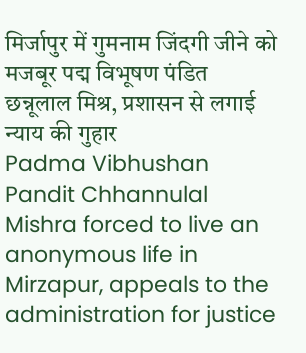मिर्जापुर में गुमनाम जिंदगी जीने को मजबूर पद्म विभूषण पंडित छन्नूलाल मिश्र, प्रशासन से लगाई न्याय की गुहार
Padma Vibhushan Pandit Chhannulal Mishra forced to live an anonymous life in Mirzapur, appeals to the administration for justice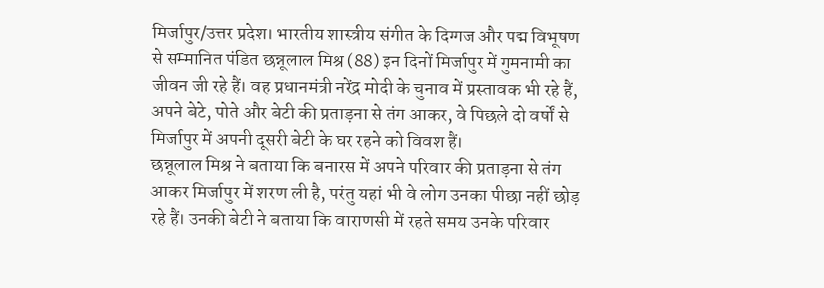मिर्जापुर/उत्तर प्रदेश। भारतीय शास्त्रीय संगीत के दिग्गज और पद्म विभूषण से सम्मानित पंडित छन्नूलाल मिश्र (88) इन दिनों मिर्जापुर में गुमनामी का जीवन जी रहे हैं। वह प्रधानमंत्री नरेंद्र मोदी के चुनाव में प्रस्तावक भी रहे हैं, अपने बेटे, पोते और बेटी की प्रताड़ना से तंग आकर, वे पिछले दो वर्षों से मिर्जापुर में अपनी दूसरी बेटी के घर रहने को विवश हैं।
छन्नूलाल मिश्र ने बताया कि बनारस में अपने परिवार की प्रताड़ना से तंग आकर मिर्जापुर में शरण ली है, परंतु यहां भी वे लोग उनका पीछा नहीं छोड़ रहे हैं। उनकी बेटी ने बताया कि वाराणसी में रहते समय उनके परिवार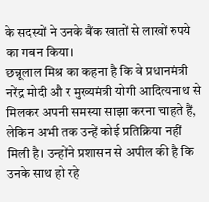के सदस्यों ने उनके बैंक खातों से लाखों रुपये का गबन किया।
छन्नूलाल मिश्र का कहना है कि वे प्रधानमंत्री नरेंद्र मोदी औ र मुख्यमंत्री योगी आदित्यनाथ से मिलकर अपनी समस्या साझा करना चाहते हैं, लेकिन अभी तक उन्हें कोई प्रतिक्रिया नहीं मिली है। उन्होंने प्रशासन से अपील की है कि उनके साथ हो रहे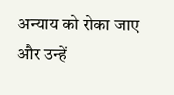अन्याय को रोका जाए और उन्हें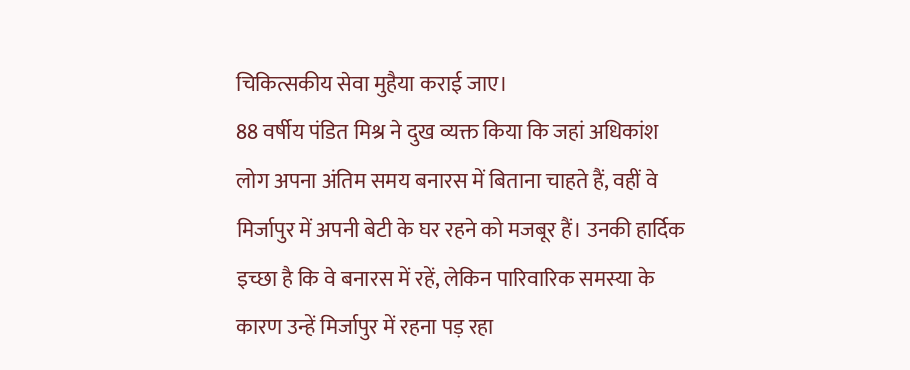चिकित्सकीय सेवा मुहैया कराई जाए।
88 वर्षीय पंडित मिश्र ने दुख व्यक्त किया कि जहां अधिकांश लोग अपना अंतिम समय बनारस में बिताना चाहते हैं, वहीं वे मिर्जापुर में अपनी बेटी के घर रहने को मजबूर हैं। उनकी हार्दिक इच्छा है कि वे बनारस में रहें, लेकिन पारिवारिक समस्या के कारण उन्हें मिर्जापुर में रहना पड़ रहा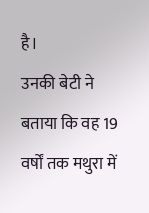है।
उनकी बेटी ने बताया कि वह 19 वर्षों तक मथुरा में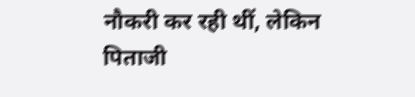नौकरी कर रही थीं, लेकिन पिताजी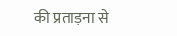की प्रताड़ना से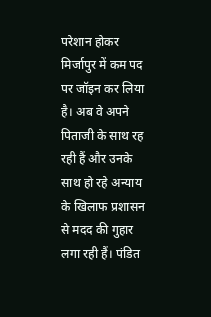परेशान होकर मिर्जापुर में कम पद पर जॉइन कर लिया है। अब वे अपने पिताजी के साथ रह रही हैं और उनके साथ हो रहे अन्याय के खिलाफ प्रशासन से मदद की गुहार लगा रही हैं। पंडित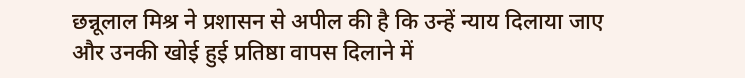छन्नूलाल मिश्र ने प्रशासन से अपील की है कि उन्हें न्याय दिलाया जाए और उनकी खोई हुई प्रतिष्ठा वापस दिलाने में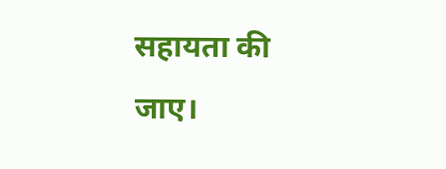सहायता की जाए।